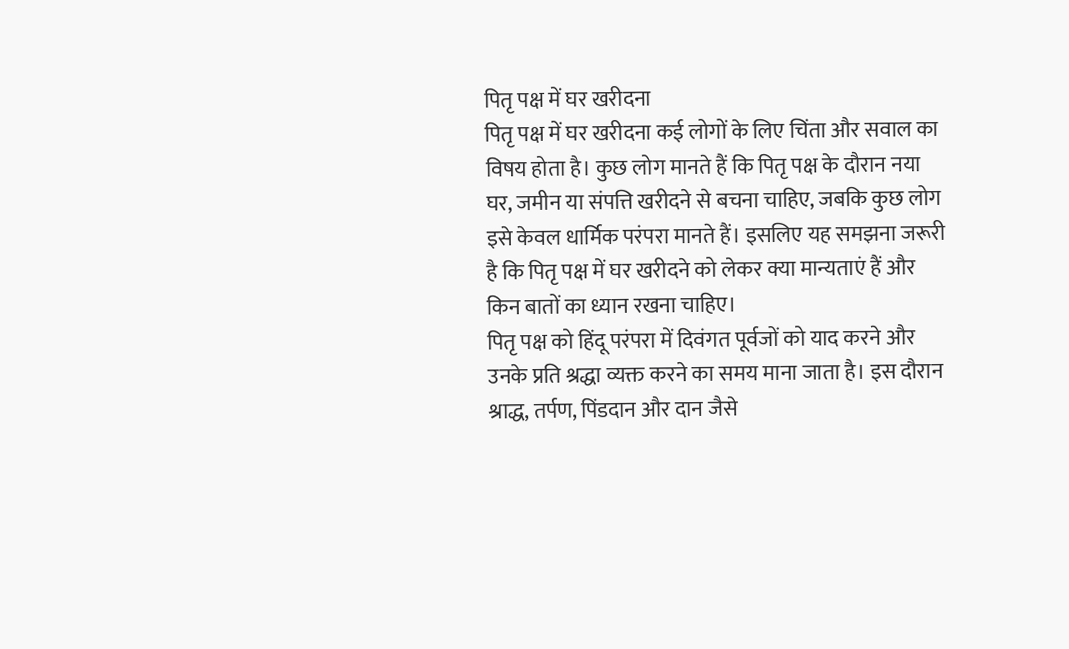पितृ पक्ष में घर खरीदना
पितृ पक्ष में घर खरीदना कई लोगों के लिए चिंता और सवाल का विषय होता है। कुछ लोग मानते हैं कि पितृ पक्ष के दौरान नया घर, जमीन या संपत्ति खरीदने से बचना चाहिए, जबकि कुछ लोग इसे केवल धार्मिक परंपरा मानते हैं। इसलिए यह समझना जरूरी है कि पितृ पक्ष में घर खरीदने को लेकर क्या मान्यताएं हैं और किन बातों का ध्यान रखना चाहिए।
पितृ पक्ष को हिंदू परंपरा में दिवंगत पूर्वजों को याद करने और उनके प्रति श्रद्धा व्यक्त करने का समय माना जाता है। इस दौरान श्राद्ध, तर्पण, पिंडदान और दान जैसे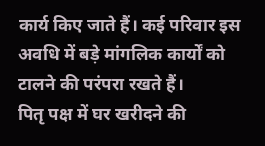कार्य किए जाते हैं। कई परिवार इस अवधि में बड़े मांगलिक कार्यों को टालने की परंपरा रखते हैं।
पितृ पक्ष में घर खरीदने की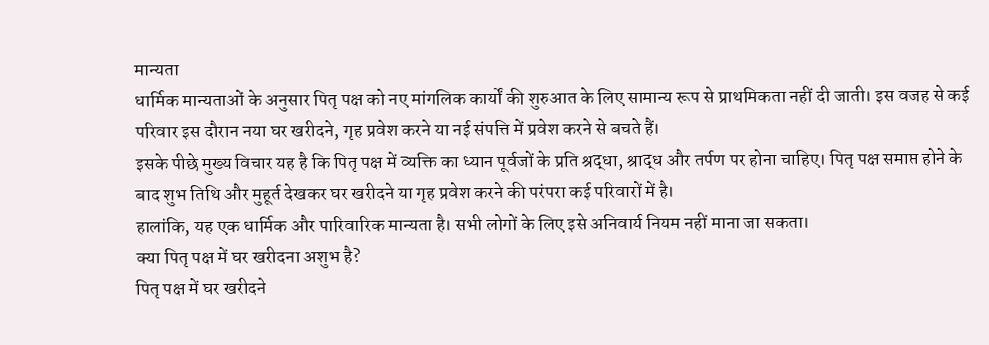मान्यता
धार्मिक मान्यताओं के अनुसार पितृ पक्ष को नए मांगलिक कार्यों की शुरुआत के लिए सामान्य रूप से प्राथमिकता नहीं दी जाती। इस वजह से कई परिवार इस दौरान नया घर खरीदने, गृह प्रवेश करने या नई संपत्ति में प्रवेश करने से बचते हैं।
इसके पीछे मुख्य विचार यह है कि पितृ पक्ष में व्यक्ति का ध्यान पूर्वजों के प्रति श्रद्धा, श्राद्ध और तर्पण पर होना चाहिए। पितृ पक्ष समाप्त होने के बाद शुभ तिथि और मुहूर्त देखकर घर खरीदने या गृह प्रवेश करने की परंपरा कई परिवारों में है।
हालांकि, यह एक धार्मिक और पारिवारिक मान्यता है। सभी लोगों के लिए इसे अनिवार्य नियम नहीं माना जा सकता।
क्या पितृ पक्ष में घर खरीदना अशुभ है?
पितृ पक्ष में घर खरीदने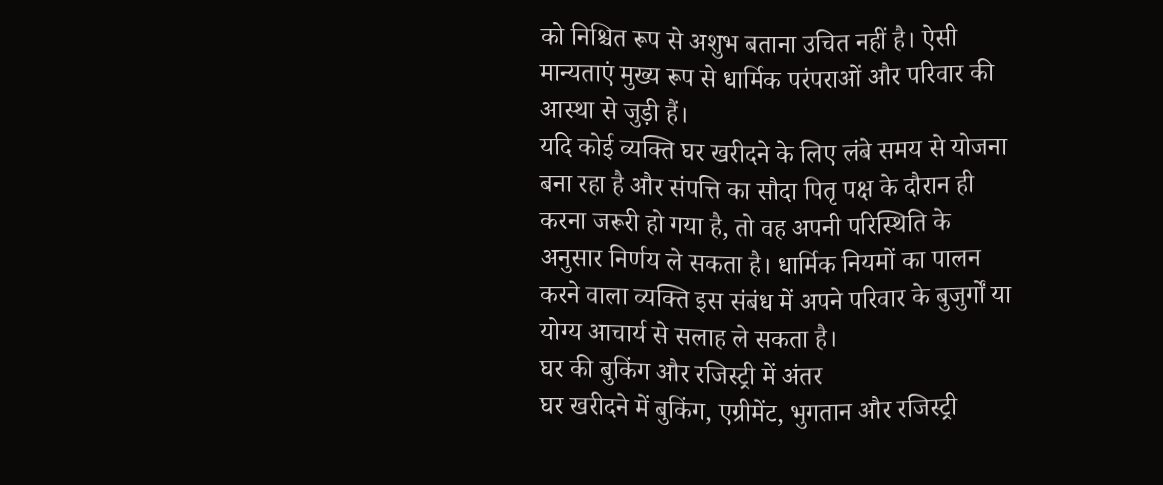को निश्चित रूप से अशुभ बताना उचित नहीं है। ऐसी मान्यताएं मुख्य रूप से धार्मिक परंपराओं और परिवार की आस्था से जुड़ी हैं।
यदि कोई व्यक्ति घर खरीदने के लिए लंबे समय से योजना बना रहा है और संपत्ति का सौदा पितृ पक्ष के दौरान ही करना जरूरी हो गया है, तो वह अपनी परिस्थिति के अनुसार निर्णय ले सकता है। धार्मिक नियमों का पालन करने वाला व्यक्ति इस संबंध में अपने परिवार के बुजुर्गों या योग्य आचार्य से सलाह ले सकता है।
घर की बुकिंग और रजिस्ट्री में अंतर
घर खरीदने में बुकिंग, एग्रीमेंट, भुगतान और रजिस्ट्री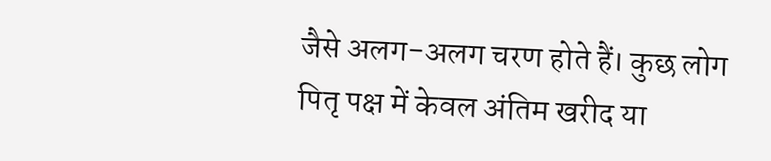जैसे अलग-अलग चरण होते हैं। कुछ लोग पितृ पक्ष में केवल अंतिम खरीद या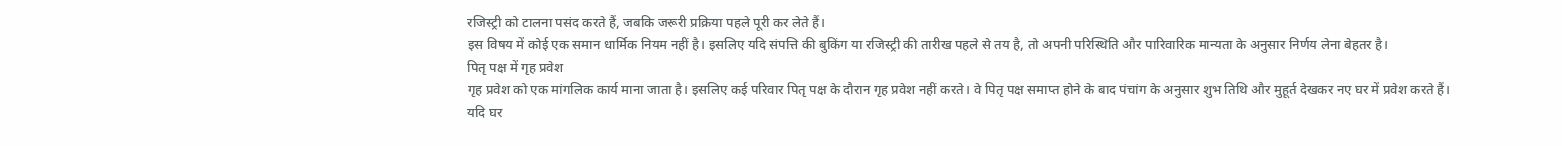रजिस्ट्री को टालना पसंद करते हैं, जबकि जरूरी प्रक्रिया पहले पूरी कर लेते हैं।
इस विषय में कोई एक समान धार्मिक नियम नहीं है। इसलिए यदि संपत्ति की बुकिंग या रजिस्ट्री की तारीख पहले से तय है, तो अपनी परिस्थिति और पारिवारिक मान्यता के अनुसार निर्णय लेना बेहतर है।
पितृ पक्ष में गृह प्रवेश
गृह प्रवेश को एक मांगलिक कार्य माना जाता है। इसलिए कई परिवार पितृ पक्ष के दौरान गृह प्रवेश नहीं करते। वे पितृ पक्ष समाप्त होने के बाद पंचांग के अनुसार शुभ तिथि और मुहूर्त देखकर नए घर में प्रवेश करते हैं।
यदि घर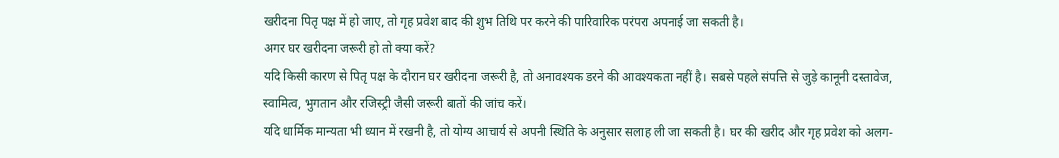खरीदना पितृ पक्ष में हो जाए, तो गृह प्रवेश बाद की शुभ तिथि पर करने की पारिवारिक परंपरा अपनाई जा सकती है।
अगर घर खरीदना जरूरी हो तो क्या करें?
यदि किसी कारण से पितृ पक्ष के दौरान घर खरीदना जरूरी है, तो अनावश्यक डरने की आवश्यकता नहीं है। सबसे पहले संपत्ति से जुड़े कानूनी दस्तावेज, स्वामित्व, भुगतान और रजिस्ट्री जैसी जरूरी बातों की जांच करें।
यदि धार्मिक मान्यता भी ध्यान में रखनी है, तो योग्य आचार्य से अपनी स्थिति के अनुसार सलाह ली जा सकती है। घर की खरीद और गृह प्रवेश को अलग-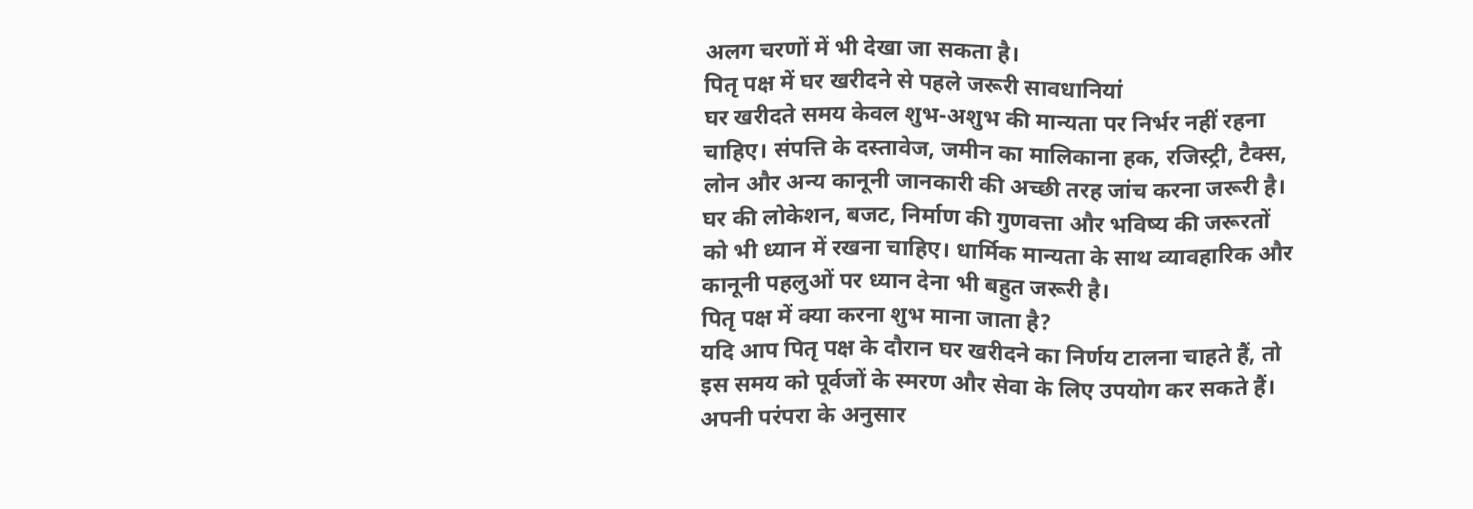अलग चरणों में भी देखा जा सकता है।
पितृ पक्ष में घर खरीदने से पहले जरूरी सावधानियां
घर खरीदते समय केवल शुभ-अशुभ की मान्यता पर निर्भर नहीं रहना चाहिए। संपत्ति के दस्तावेज, जमीन का मालिकाना हक, रजिस्ट्री, टैक्स, लोन और अन्य कानूनी जानकारी की अच्छी तरह जांच करना जरूरी है।
घर की लोकेशन, बजट, निर्माण की गुणवत्ता और भविष्य की जरूरतों को भी ध्यान में रखना चाहिए। धार्मिक मान्यता के साथ व्यावहारिक और कानूनी पहलुओं पर ध्यान देना भी बहुत जरूरी है।
पितृ पक्ष में क्या करना शुभ माना जाता है?
यदि आप पितृ पक्ष के दौरान घर खरीदने का निर्णय टालना चाहते हैं, तो इस समय को पूर्वजों के स्मरण और सेवा के लिए उपयोग कर सकते हैं। अपनी परंपरा के अनुसार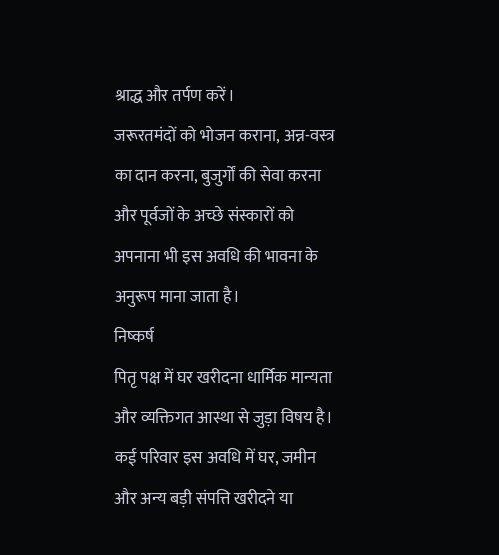श्राद्ध और तर्पण करें।
जरूरतमंदों को भोजन कराना, अन्न-वस्त्र का दान करना, बुजुर्गों की सेवा करना और पूर्वजों के अच्छे संस्कारों को अपनाना भी इस अवधि की भावना के अनुरूप माना जाता है।
निष्कर्ष
पितृ पक्ष में घर खरीदना धार्मिक मान्यता और व्यक्तिगत आस्था से जुड़ा विषय है। कई परिवार इस अवधि में घर, जमीन और अन्य बड़ी संपत्ति खरीदने या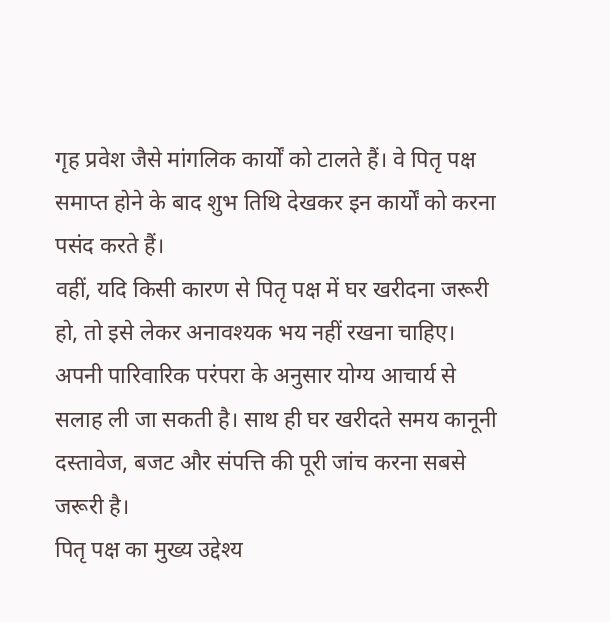गृह प्रवेश जैसे मांगलिक कार्यों को टालते हैं। वे पितृ पक्ष समाप्त होने के बाद शुभ तिथि देखकर इन कार्यों को करना पसंद करते हैं।
वहीं, यदि किसी कारण से पितृ पक्ष में घर खरीदना जरूरी हो, तो इसे लेकर अनावश्यक भय नहीं रखना चाहिए। अपनी पारिवारिक परंपरा के अनुसार योग्य आचार्य से सलाह ली जा सकती है। साथ ही घर खरीदते समय कानूनी दस्तावेज, बजट और संपत्ति की पूरी जांच करना सबसे जरूरी है।
पितृ पक्ष का मुख्य उद्देश्य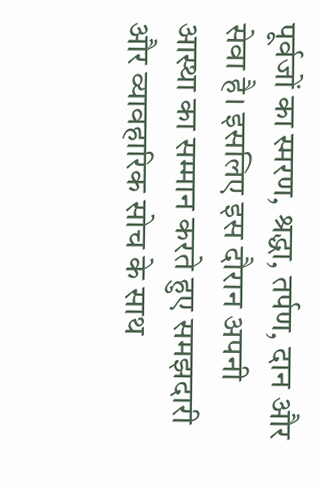पूर्वजों का स्मरण, श्रद्धा, तर्पण, दान और सेवा है। इसलिए इस दौरान अपनी आस्था का सम्मान करते हुए समझदारी और व्यावहारिक सोच के साथ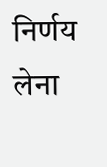निर्णय लेना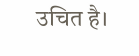उचित है।